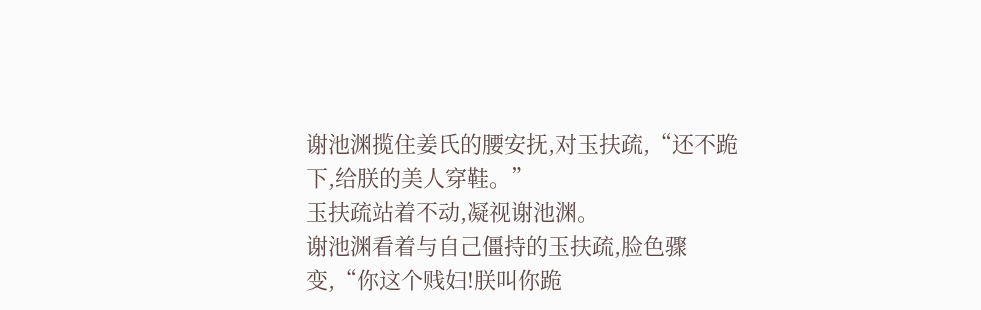谢池渊揽住姜氏的腰安抚,对玉扶疏,“还不跪下,给朕的美人穿鞋。”
玉扶疏站着不动,凝视谢池渊。
谢池渊看着与自己僵持的玉扶疏,脸色骤变,“你这个贱妇!朕叫你跪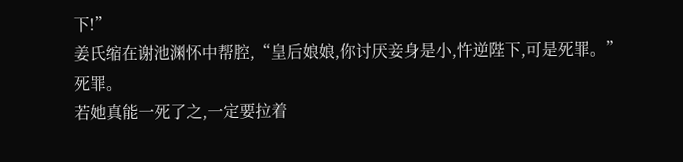下!”
姜氏缩在谢池渊怀中帮腔,“皇后娘娘,你讨厌妾身是小,忤逆陛下,可是死罪。”
死罪。
若她真能一死了之,一定要拉着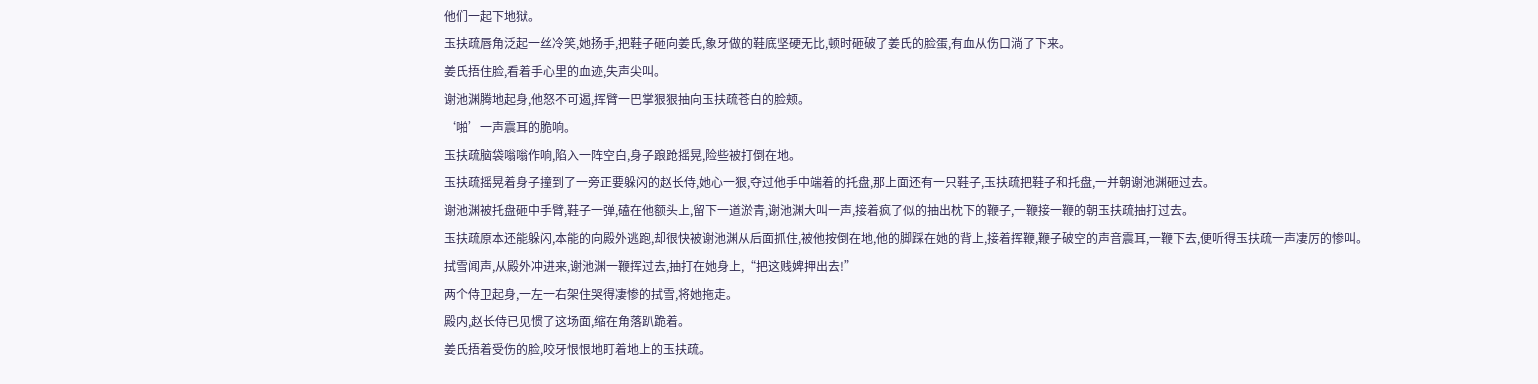他们一起下地狱。
玉扶疏唇角泛起一丝冷笑,她扬手,把鞋子砸向姜氏,象牙做的鞋底坚硬无比,顿时砸破了姜氏的脸蛋,有血从伤口淌了下来。
姜氏捂住脸,看着手心里的血迹,失声尖叫。
谢池渊腾地起身,他怒不可遏,挥臂一巴掌狠狠抽向玉扶疏苍白的脸颊。
‘啪’一声震耳的脆响。
玉扶疏脑袋嗡嗡作响,陷入一阵空白,身子踉跄摇晃,险些被打倒在地。
玉扶疏摇晃着身子撞到了一旁正要躲闪的赵长侍,她心一狠,夺过他手中端着的托盘,那上面还有一只鞋子,玉扶疏把鞋子和托盘,一并朝谢池渊砸过去。
谢池渊被托盘砸中手臂,鞋子一弹,磕在他额头上,留下一道淤青,谢池渊大叫一声,接着疯了似的抽出枕下的鞭子,一鞭接一鞭的朝玉扶疏抽打过去。
玉扶疏原本还能躲闪,本能的向殿外逃跑,却很快被谢池渊从后面抓住,被他按倒在地,他的脚踩在她的背上,接着挥鞭,鞭子破空的声音震耳,一鞭下去,便听得玉扶疏一声凄厉的惨叫。
拭雪闻声,从殿外冲进来,谢池渊一鞭挥过去,抽打在她身上,“把这贱婢押出去!”
两个侍卫起身,一左一右架住哭得凄惨的拭雪,将她拖走。
殿内,赵长侍已见惯了这场面,缩在角落趴跪着。
姜氏捂着受伤的脸,咬牙恨恨地盯着地上的玉扶疏。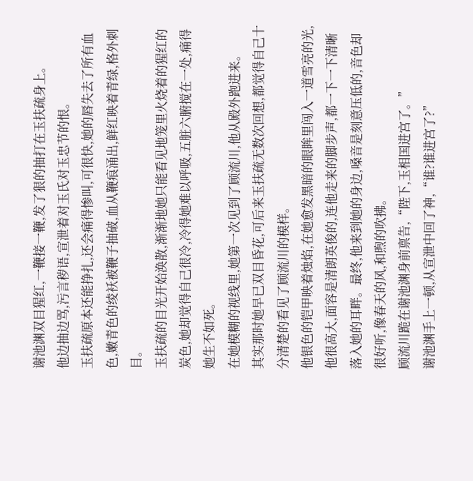谢池渊双目猩红,一鞭接一鞭,发了狠的抽打在玉扶疏身上。
他边抽边骂,污言秽语,宣泄着对玉氏对玉忠节的恨。
玉扶疏原本还能挣扎,还会痛得惨叫,可很快,她的唇失去了所有血色,嫩青色的绫袄被鞭子抽破,血从鞭痕涌出,鲜红映着青绿,格外刺目。
玉扶疏的目光开始涣散,渐渐地她只能看见地笼里火烧着的猩红的炭色,她却觉得自己很冷,冷得她难以呼吸,五脏六腑搅在一处,痛得她生不如死。
在她模糊的视线里,她第一次见到了顾流川,他从殿外跑进来。
其实那时她早已双目昏花,可后来玉扶疏无数次回想,都觉得自己十分清楚的看见了顾流川的模样。
他银色的铠甲映着烛焰,在她愈发黑暗的眼眸里闯入一道雪亮的光,他很高大,面容是清朗英俊的,连他走来的脚步声,都一下一下清晰落入她的耳畔。最终,他来到她的身边,嗓音是刻意压低的,音色却很好听,像春天的风,和煦的吹拂。
顾流川跪在谢池渊身前禀告,“陛下,玉相国进宫了。”
谢池渊手上一顿,从宣泄中回了神,“谁?谁进宫了?”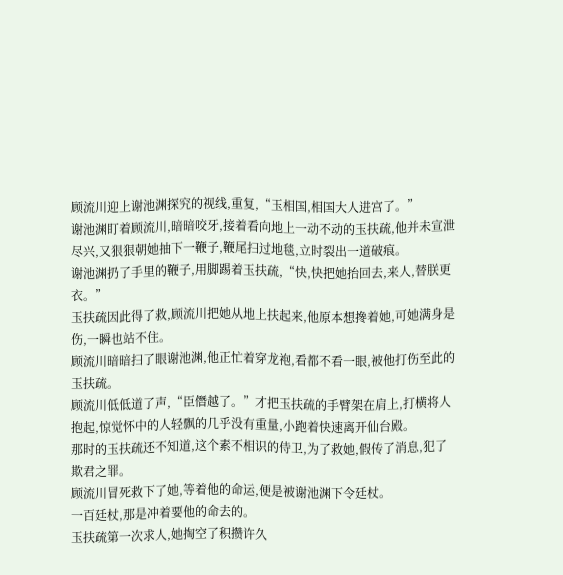顾流川迎上谢池渊探究的视线,重复,“玉相国,相国大人进宫了。”
谢池渊盯着顾流川,暗暗咬牙,接着看向地上一动不动的玉扶疏,他并未宣泄尽兴,又狠狠朝她抽下一鞭子,鞭尾扫过地毯,立时裂出一道破痕。
谢池渊扔了手里的鞭子,用脚踢着玉扶疏,“快,快把她抬回去,来人,替朕更衣。”
玉扶疏因此得了救,顾流川把她从地上扶起来,他原本想搀着她,可她满身是伤,一瞬也站不住。
顾流川暗暗扫了眼谢池渊,他正忙着穿龙袍,看都不看一眼,被他打伤至此的玉扶疏。
顾流川低低道了声,“臣僭越了。”才把玉扶疏的手臂架在肩上,打横将人抱起,惊觉怀中的人轻飘的几乎没有重量,小跑着快速离开仙台殿。
那时的玉扶疏还不知道,这个素不相识的侍卫,为了救她,假传了消息,犯了欺君之罪。
顾流川冒死救下了她,等着他的命运,便是被谢池渊下令廷杖。
一百廷杖,那是冲着要他的命去的。
玉扶疏第一次求人,她掏空了积攒许久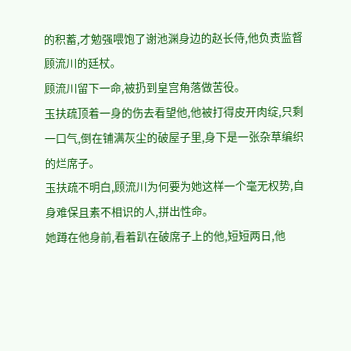的积蓄,才勉强喂饱了谢池渊身边的赵长侍,他负责监督顾流川的廷杖。
顾流川留下一命,被扔到皇宫角落做苦役。
玉扶疏顶着一身的伤去看望他,他被打得皮开肉绽,只剩一口气,倒在铺满灰尘的破屋子里,身下是一张杂草编织的烂席子。
玉扶疏不明白,顾流川为何要为她这样一个毫无权势,自身难保且素不相识的人,拼出性命。
她蹲在他身前,看着趴在破席子上的他,短短两日,他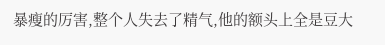暴瘦的厉害,整个人失去了精气,他的额头上全是豆大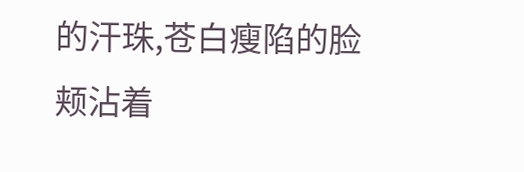的汗珠,苍白瘦陷的脸颊沾着